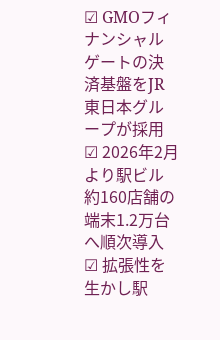☑ GMOフィナンシャルゲートの決済基盤をJR東日本グループが採用
☑ 2026年2月より駅ビル約160店舗の端末1.2万台へ順次導入
☑ 拡張性を生かし駅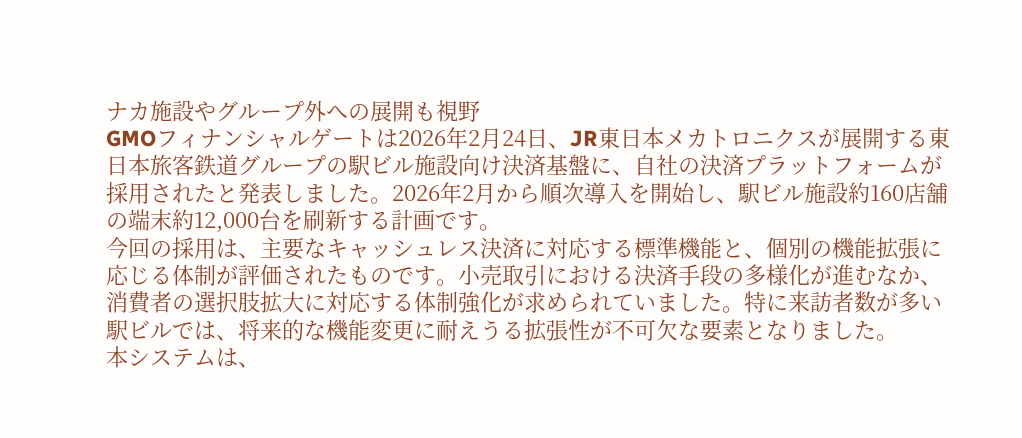ナカ施設やグループ外への展開も視野
GMOフィナンシャルゲートは2026年2月24日、JR東日本メカトロニクスが展開する東日本旅客鉄道グループの駅ビル施設向け決済基盤に、自社の決済プラットフォームが採用されたと発表しました。2026年2月から順次導入を開始し、駅ビル施設約160店舗の端末約12,000台を刷新する計画です。
今回の採用は、主要なキャッシュレス決済に対応する標準機能と、個別の機能拡張に応じる体制が評価されたものです。小売取引における決済手段の多様化が進むなか、消費者の選択肢拡大に対応する体制強化が求められていました。特に来訪者数が多い駅ビルでは、将来的な機能変更に耐えうる拡張性が不可欠な要素となりました。
本システムは、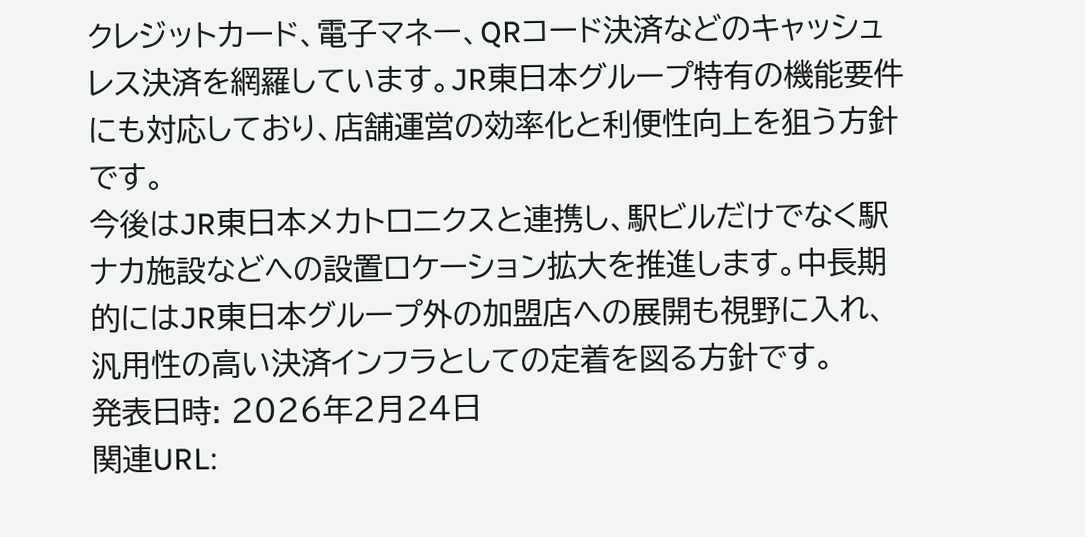クレジットカード、電子マネー、QRコード決済などのキャッシュレス決済を網羅しています。JR東日本グループ特有の機能要件にも対応しており、店舗運営の効率化と利便性向上を狙う方針です。
今後はJR東日本メカトロニクスと連携し、駅ビルだけでなく駅ナカ施設などへの設置ロケーション拡大を推進します。中長期的にはJR東日本グループ外の加盟店への展開も視野に入れ、汎用性の高い決済インフラとしての定着を図る方針です。
発表日時: 2026年2月24日
関連URL: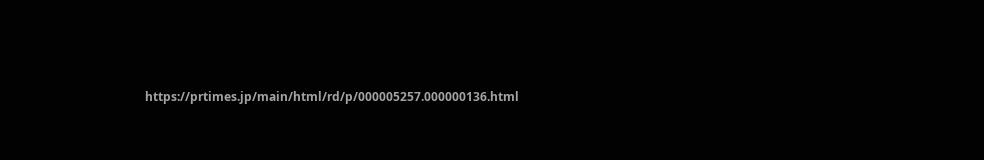https://prtimes.jp/main/html/rd/p/000005257.000000136.html